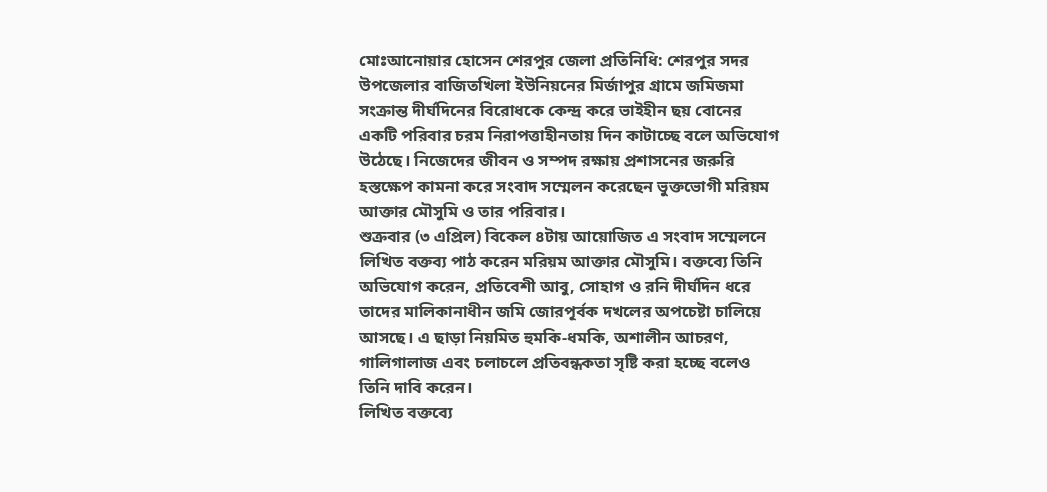মোঃআনোয়ার হোসেন শেরপুর জেলা প্রতিনিধি: শেরপুর সদর উপজেলার বাজিতখিলা ইউনিয়নের মির্জাপুর গ্রামে জমিজমা সংক্রান্ত দীর্ঘদিনের বিরোধকে কেন্দ্র করে ভাইহীন ছয় বোনের একটি পরিবার চরম নিরাপত্তাহীনতায় দিন কাটাচ্ছে বলে অভিযোগ উঠেছে। নিজেদের জীবন ও সম্পদ রক্ষায় প্রশাসনের জরুরি হস্তক্ষেপ কামনা করে সংবাদ সম্মেলন করেছেন ভুক্তভোগী মরিয়ম আক্তার মৌসুমি ও তার পরিবার।
শুক্রবার (৩ এপ্রিল) বিকেল ৪টায় আয়োজিত এ সংবাদ সম্মেলনে লিখিত বক্তব্য পাঠ করেন মরিয়ম আক্তার মৌসুমি। বক্তব্যে তিনি অভিযোগ করেন, প্রতিবেশী আবু, সোহাগ ও রনি দীর্ঘদিন ধরে তাদের মালিকানাধীন জমি জোরপূর্বক দখলের অপচেষ্টা চালিয়ে আসছে। এ ছাড়া নিয়মিত হুমকি-ধমকি, অশালীন আচরণ, গালিগালাজ এবং চলাচলে প্রতিবন্ধকতা সৃষ্টি করা হচ্ছে বলেও তিনি দাবি করেন।
লিখিত বক্তব্যে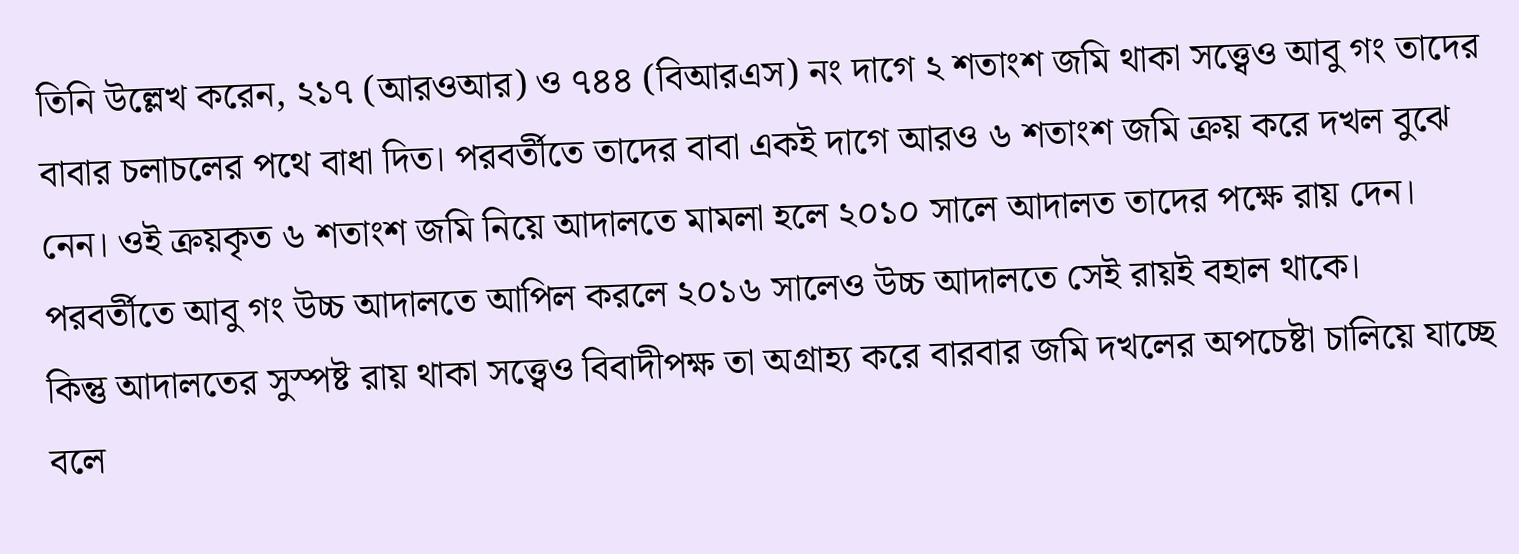তিনি উল্লেখ করেন, ২১৭ (আরওআর) ও ৭৪৪ (বিআরএস) নং দাগে ২ শতাংশ জমি থাকা সত্ত্বেও আবু গং তাদের বাবার চলাচলের পথে বাধা দিত। পরবর্তীতে তাদের বাবা একই দাগে আরও ৬ শতাংশ জমি ক্রয় করে দখল বুঝে নেন। ওই ক্রয়কৃত ৬ শতাংশ জমি নিয়ে আদালতে মামলা হলে ২০১০ সালে আদালত তাদের পক্ষে রায় দেন। পরবর্তীতে আবু গং উচ্চ আদালতে আপিল করলে ২০১৬ সালেও উচ্চ আদালতে সেই রায়ই বহাল থাকে।
কিন্তু আদালতের সুস্পষ্ট রায় থাকা সত্ত্বেও বিবাদীপক্ষ তা অগ্রাহ্য করে বারবার জমি দখলের অপচেষ্টা চালিয়ে যাচ্ছে বলে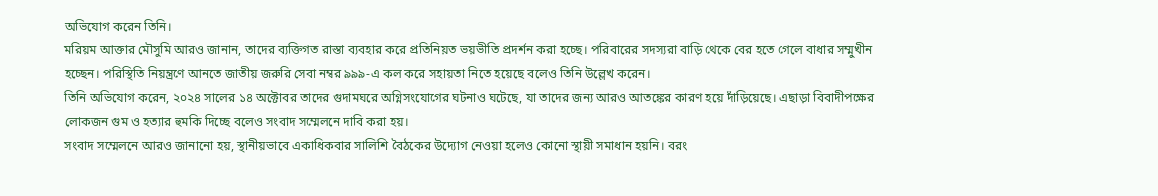অভিযোগ করেন তিনি।
মরিয়ম আক্তার মৌসুমি আরও জানান, তাদের ব্যক্তিগত রাস্তা ব্যবহার করে প্রতিনিয়ত ভয়ভীতি প্রদর্শন করা হচ্ছে। পরিবারের সদস্যরা বাড়ি থেকে বের হতে গেলে বাধার সম্মুখীন হচ্ছেন। পরিস্থিতি নিয়ন্ত্রণে আনতে জাতীয় জরুরি সেবা নম্বর ৯৯৯-এ কল করে সহায়তা নিতে হয়েছে বলেও তিনি উল্লেখ করেন।
তিনি অভিযোগ করেন, ২০২৪ সালের ১৪ অক্টোবর তাদের গুদামঘরে অগ্নিসংযোগের ঘটনাও ঘটেছে, যা তাদের জন্য আরও আতঙ্কের কারণ হয়ে দাঁড়িয়েছে। এছাড়া বিবাদীপক্ষের লোকজন গুম ও হত্যার হুমকি দিচ্ছে বলেও সংবাদ সম্মেলনে দাবি করা হয়।
সংবাদ সম্মেলনে আরও জানানো হয়, স্থানীয়ভাবে একাধিকবার সালিশি বৈঠকের উদ্যোগ নেওয়া হলেও কোনো স্থায়ী সমাধান হয়নি। বরং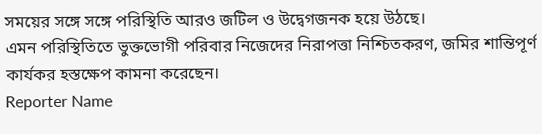সময়ের সঙ্গে সঙ্গে পরিস্থিতি আরও জটিল ও উদ্বেগজনক হয়ে উঠছে।
এমন পরিস্থিতিতে ভুক্তভোগী পরিবার নিজেদের নিরাপত্তা নিশ্চিতকরণ, জমির শান্তিপূর্ণ কার্যকর হস্তক্ষেপ কামনা করেছেন।
Reporter Name